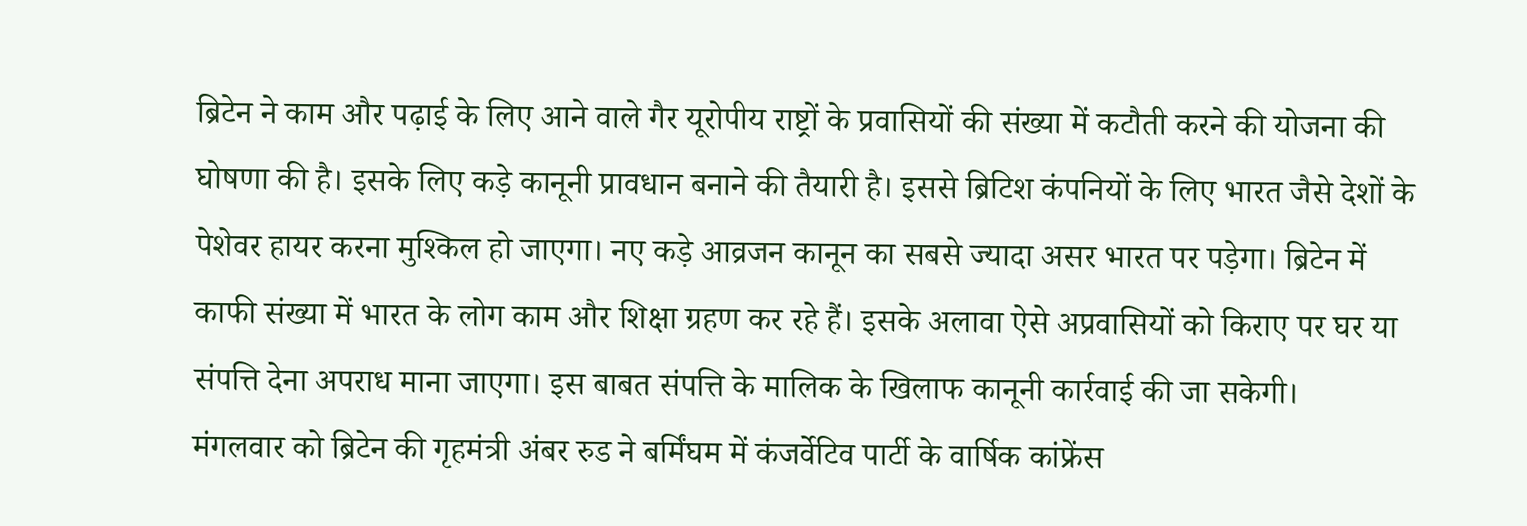ब्रिटेन ने काम और पढ़ाई के लिए आने वाले गैर यूरोपीय राष्ट्रों के प्रवासियों की संख्या में कटौती करने की योजना की घोषणा की है। इसके लिए कड़े कानूनी प्रावधान बनाने की तैयारी है। इससे ब्रिटिश कंपनियों के लिए भारत जैसे देशों के पेशेवर हायर करना मुश्किल हो जाएगा। नए कड़े आव्रजन कानून का सबसे ज्यादा असर भारत पर पड़ेगा। ब्रिटेन में काफी संख्या में भारत के लोग काम और शिक्षा ग्रहण कर रहे हैं। इसके अलावा ऐसे अप्रवासियों को किराए पर घर या संपत्ति देना अपराध माना जाएगा। इस बाबत संपत्ति के मालिक के खिलाफ कानूनी कार्रवाई की जा सकेगी।
मंगलवार को ब्रिटेन की गृहमंत्री अंबर रुड ने बर्मिंघम में कंजर्वेटिव पार्टी के वार्षिक कांफ्रेंस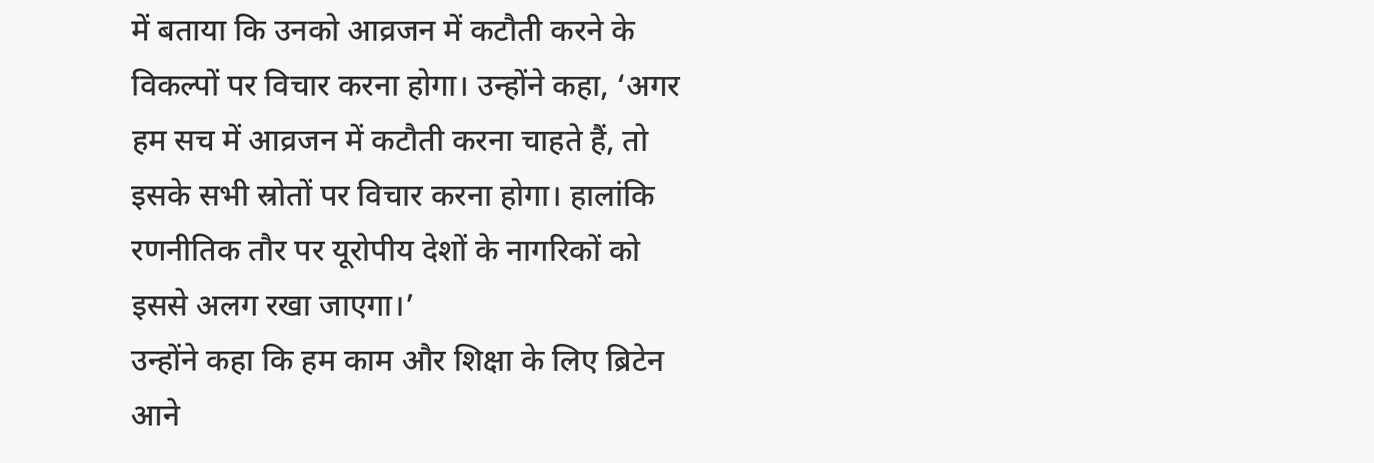में बताया कि उनको आव्रजन में कटौती करने के विकल्पों पर विचार करना होगा। उन्होंने कहा, ‘अगर हम सच में आव्रजन में कटौती करना चाहते हैं, तो इसके सभी स्रोतों पर विचार करना होगा। हालांकि रणनीतिक तौर पर यूरोपीय देशों के नागरिकों को इससे अलग रखा जाएगा।’
उन्होंने कहा कि हम काम और शिक्षा के लिए ब्रिटेन आने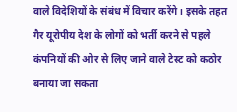वाले विदेशियों के संबंध में विचार करेंगे। इसके तहत गैर यूरोपीय देश के लोगों को भर्ती करने से पहले कंपनियों की ओर से लिए जाने वाले टेस्ट को कठोर बनाया जा सकता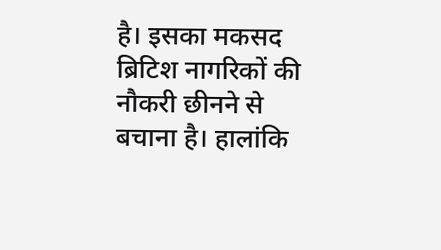है। इसका मकसद ब्रिटिश नागरिकों की नौकरी छीनने से बचाना है। हालांकि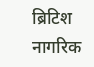ब्रिटिश नागरिक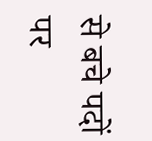से बचे पदों पर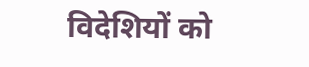विदेशियों को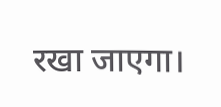रखा जाएगा।